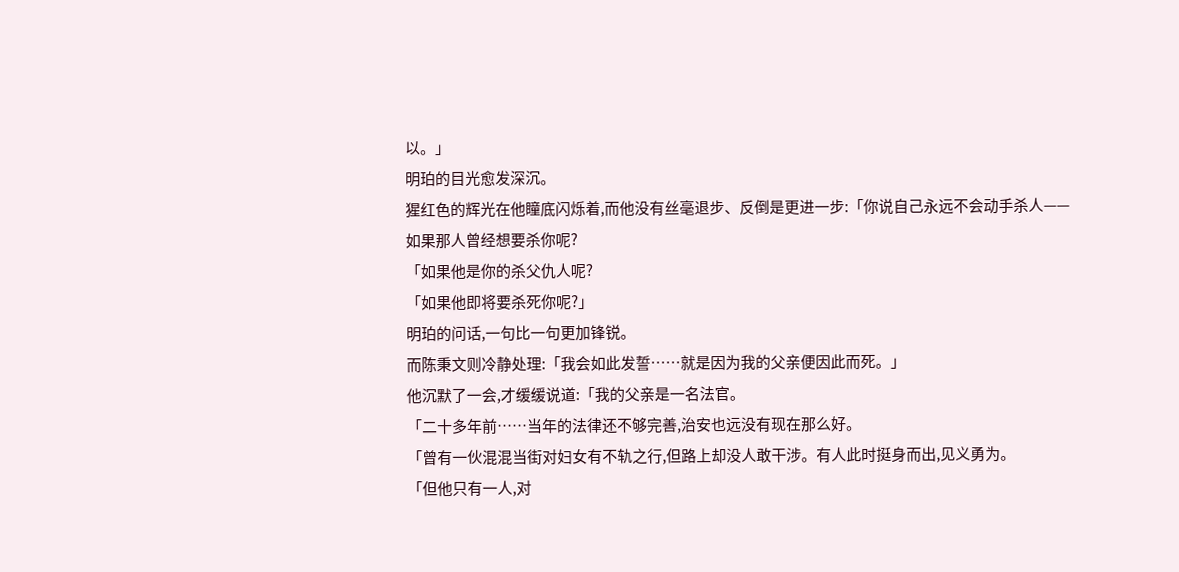以。」
明珀的目光愈发深沉。
猩红色的辉光在他瞳底闪烁着,而他没有丝毫退步、反倒是更进一步:「你说自己永远不会动手杀人——如果那人曾经想要杀你呢?
「如果他是你的杀父仇人呢?
「如果他即将要杀死你呢?」
明珀的问话,一句比一句更加锋锐。
而陈秉文则冷静处理:「我会如此发誓……就是因为我的父亲便因此而死。」
他沉默了一会,才缓缓说道:「我的父亲是一名法官。
「二十多年前……当年的法律还不够完善,治安也远没有现在那么好。
「曾有一伙混混当街对妇女有不轨之行,但路上却没人敢干涉。有人此时挺身而出,见义勇为。
「但他只有一人,对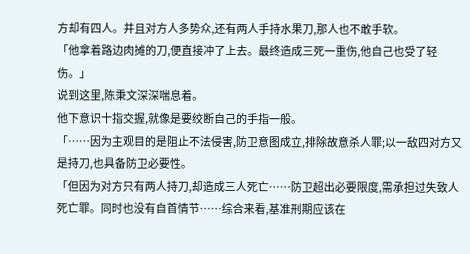方却有四人。并且对方人多势众,还有两人手持水果刀,那人也不敢手软。
「他拿着路边肉摊的刀,便直接冲了上去。最终造成三死一重伤,他自己也受了轻伤。」
说到这里,陈秉文深深喘息着。
他下意识十指交握,就像是要绞断自己的手指一般。
「……因为主观目的是阻止不法侵害,防卫意图成立,排除故意杀人罪;以一敌四对方又是持刀,也具备防卫必要性。
「但因为对方只有两人持刀,却造成三人死亡……防卫超出必要限度,需承担过失致人死亡罪。同时也没有自首情节……综合来看,基准刑期应该在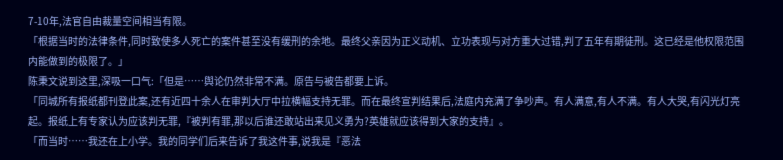7-10年,法官自由裁量空间相当有限。
「根据当时的法律条件,同时致使多人死亡的案件甚至没有缓刑的余地。最终父亲因为正义动机、立功表现与对方重大过错,判了五年有期徒刑。这已经是他权限范围内能做到的极限了。」
陈秉文说到这里,深吸一口气:「但是……舆论仍然非常不满。原告与被告都要上诉。
「同城所有报纸都刊登此案,还有近四十余人在审判大厅中拉横幅支持无罪。而在最终宣判结果后,法庭内充满了争吵声。有人满意,有人不满。有人大哭,有闪光灯亮起。报纸上有专家认为应该判无罪,『被判有罪,那以后谁还敢站出来见义勇为?英雄就应该得到大家的支持』。
「而当时……我还在上小学。我的同学们后来告诉了我这件事,说我是『恶法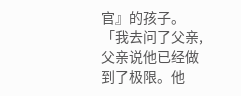官』的孩子。
「我去问了父亲,父亲说他已经做到了极限。他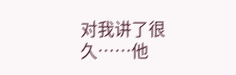对我讲了很久……他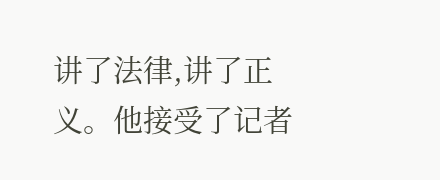讲了法律,讲了正义。他接受了记者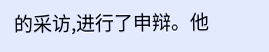的采访,进行了申辩。他